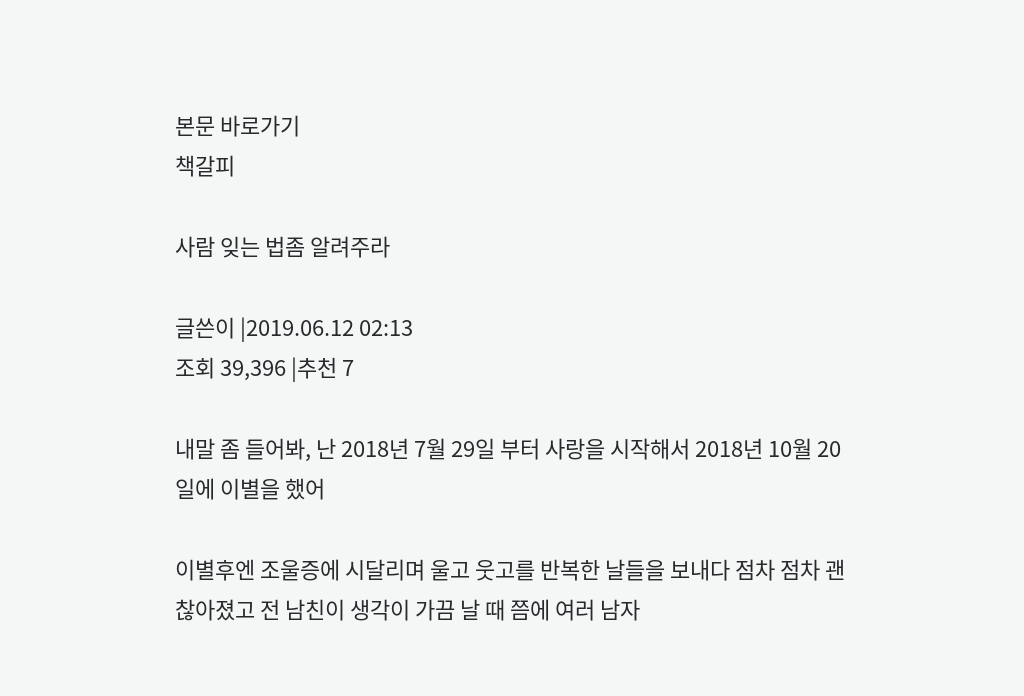본문 바로가기
책갈피

사람 잊는 법좀 알려주라

글쓴이 |2019.06.12 02:13
조회 39,396 |추천 7

내말 좀 들어봐, 난 2018년 7월 29일 부터 사랑을 시작해서 2018년 10월 20일에 이별을 했어

이별후엔 조울증에 시달리며 울고 웃고를 반복한 날들을 보내다 점차 점차 괜찮아졌고 전 남친이 생각이 가끔 날 때 쯤에 여러 남자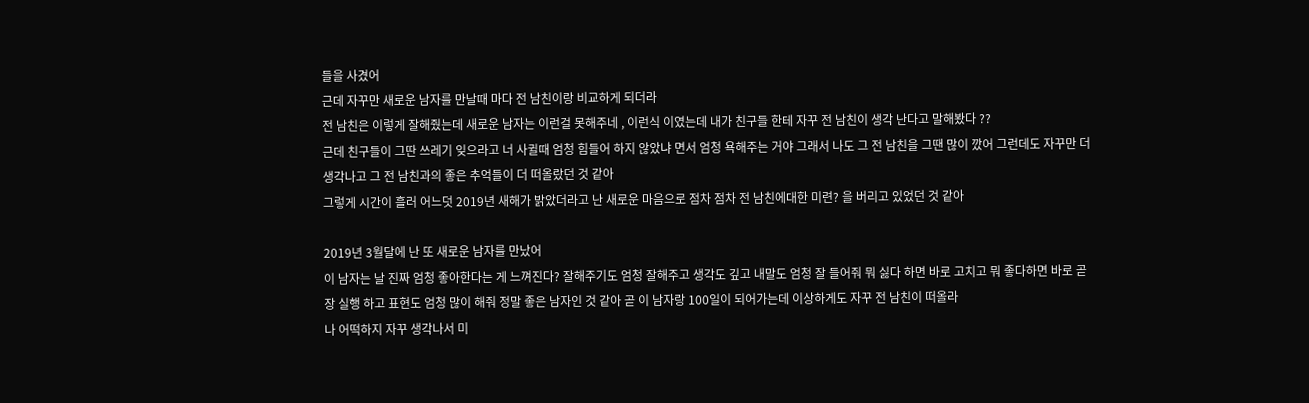들을 사겼어
근데 자꾸만 새로운 남자를 만날때 마다 전 남친이랑 비교하게 되더라
전 남친은 이렇게 잘해줬는데 새로운 남자는 이런걸 못해주네 , 이런식 이였는데 내가 친구들 한테 자꾸 전 남친이 생각 난다고 말해봤다 ??
근데 친구들이 그딴 쓰레기 잊으라고 너 사귈때 엄청 힘들어 하지 않았냐 면서 엄청 욕해주는 거야 그래서 나도 그 전 남친을 그땐 많이 깠어 그런데도 자꾸만 더 생각나고 그 전 남친과의 좋은 추억들이 더 떠올랐던 것 같아
그렇게 시간이 흘러 어느덧 2019년 새해가 밝았더라고 난 새로운 마음으로 점차 점차 전 남친에대한 미련? 을 버리고 있었던 것 같아

2019년 3월달에 난 또 새로운 남자를 만났어
이 남자는 날 진짜 엄청 좋아한다는 게 느껴진다? 잘해주기도 엄청 잘해주고 생각도 깊고 내말도 엄청 잘 들어줘 뭐 싫다 하면 바로 고치고 뭐 좋다하면 바로 곧장 실행 하고 표현도 엄청 많이 해줘 정말 좋은 남자인 것 같아 곧 이 남자랑 100일이 되어가는데 이상하게도 자꾸 전 남친이 떠올라
나 어떡하지 자꾸 생각나서 미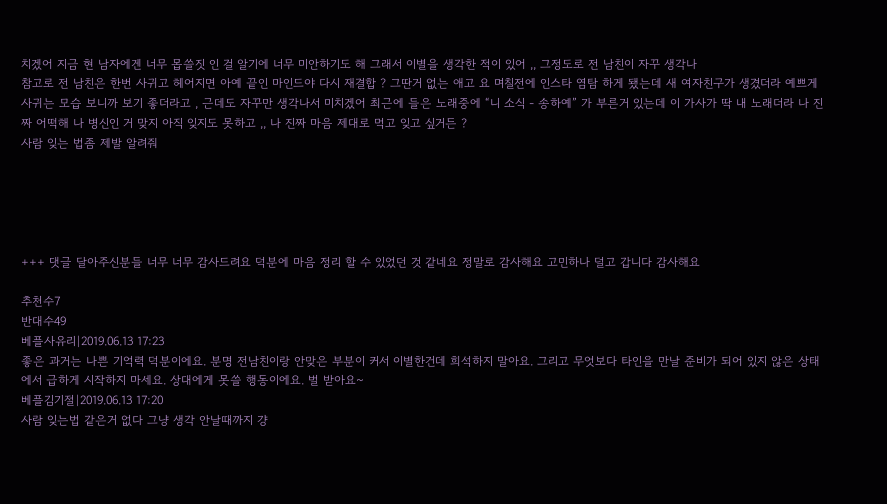치겠어 지금 현 남자에겐 너무 몹쓸짓 인 걸 알기에 너무 미안하기도 해 그래서 이별을 생각한 적이 있어 ,, 그정도로 전 남친이 자꾸 생각나
참고로 전 남친은 한번 사귀고 헤어지면 아예 끝인 마인드야 다시 재결합 ? 그딴거 없는 애고 요 며칠전에 인스타 염탐 하게 됐는데 새 여자친구가 생겼더라 예쁘게 사귀는 모습 보니까 보기 좋더라고 , 근데도 자꾸만 생각나서 미치겠어 최근에 들은 노래중에 “니 소식 - 송하예” 가 부른거 있는데 이 가사가 딱 내 노래더라 나 진짜 어떡해 나 병신인 거 맞지 아직 잊지도 못하고 ,, 나 진짜 마음 제대로 먹고 잊고 싶거든 ?
사람 잊는 법좀 제발 알려줘





+++ 댓글 달아주신분들 너무 너무 감사드려요 덕분에 마음 정리 할 수 있었던 것 같네요 정말로 감사해요 고민하나 덜고 갑니다 감사해요

추천수7
반대수49
베플사유리|2019.06.13 17:23
좋은 과거는 나쁜 기억력 덕분이에요. 분명 전남친이랑 안맞은 부분이 커서 이별한건데 희석하지 말아요. 그리고 무엇보다 타인을 만날 준비가 되어 있지 않은 상태에서 급하게 시작하지 마세요. 상대에게 못쓸 행동이에요. 벌 받아요~
베플김기절|2019.06.13 17:20
사람 잊는법 같은거 없다 그냥 생각 안날때까지 걍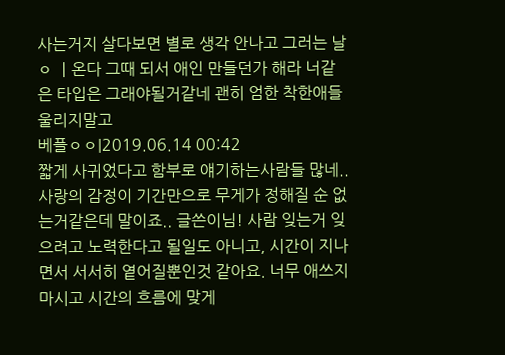사는거지 살다보면 별로 생각 안나고 그러는 날ㅇ ㅣ온다 그때 되서 애인 만들던가 해라 너같은 타입은 그래야될거같네 괜히 엄한 착한애들 울리지말고
베플ㅇㅇ|2019.06.14 00:42
짧게 사귀었다고 함부로 얘기하는사람들 많네.. 사랑의 감정이 기간만으로 무게가 정해질 순 없는거같은데 말이죠.. 글쓴이님! 사람 잊는거 잊으려고 노력한다고 될일도 아니고, 시간이 지나면서 서서히 옅어질뿐인것 같아요. 너무 애쓰지마시고 시간의 흐름에 맞게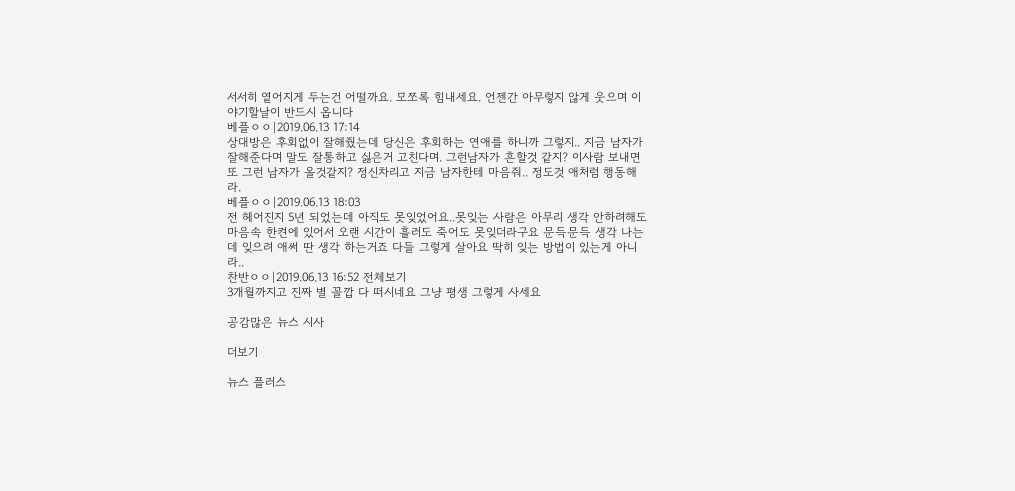서서히 옅어지게 두는건 어떨까요. 모쪼록 힘내세요. 언젠간 아무렇지 않게 웃으며 이야기할날이 반드시 옵니다
베플ㅇㅇ|2019.06.13 17:14
상대방은 후회없이 잘해줬는데 당신은 후회하는 연애를 하니까 그렇지.. 지금 남자가 잘해준다며 말도 잘통하고 싫은거 고친다며. 그런남자가 흔할것 같지? 이사람 보내면 또 그런 남자가 올것같지? 정신차리고 지금 남자한테 마음줘.. 정도것 애처럼 행동해라.
베플ㅇㅇ|2019.06.13 18:03
전 헤어진지 5년 되었는데 아직도 못잊었어요..못잊는 사람은 아무리 생각 안하려해도 마음속 한켠에 있어서 오랜 시간이 흘러도 죽어도 못잊더라구요 문득문득 생각 나는데 잊으려 애써 딴 생각 하는거죠 다들 그렇게 살아요 딱히 잊는 방법이 있는게 아니라..
찬반ㅇㅇ|2019.06.13 16:52 전체보기
3개월까지고 진짜 별 꼴깝 다 떠시네요 그냥 평생 그렇게 사세요

공감많은 뉴스 시사

더보기

뉴스 플러스